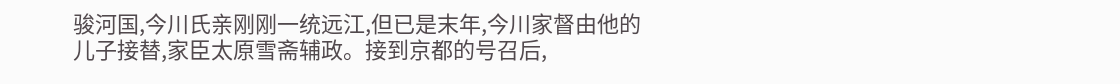骏河国,今川氏亲刚刚一统远江,但已是末年,今川家督由他的儿子接替,家臣太原雪斋辅政。接到京都的号召后,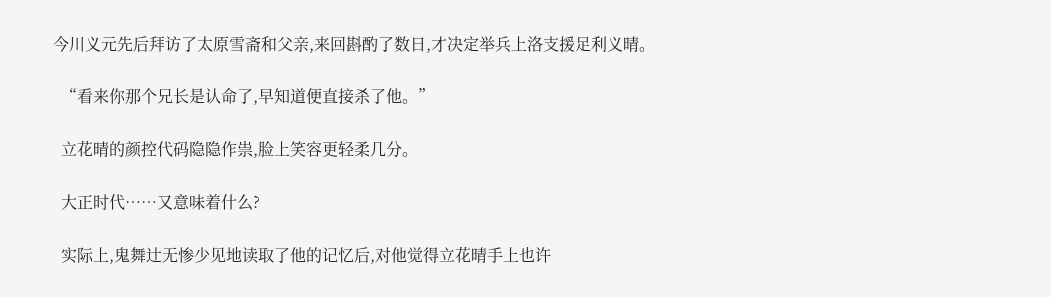今川义元先后拜访了太原雪斋和父亲,来回斟酌了数日,才决定举兵上洛支援足利义晴。

  “看来你那个兄长是认命了,早知道便直接杀了他。”

  立花晴的颜控代码隐隐作祟,脸上笑容更轻柔几分。

  大正时代……又意味着什么?

  实际上,鬼舞辻无惨少见地读取了他的记忆后,对他觉得立花晴手上也许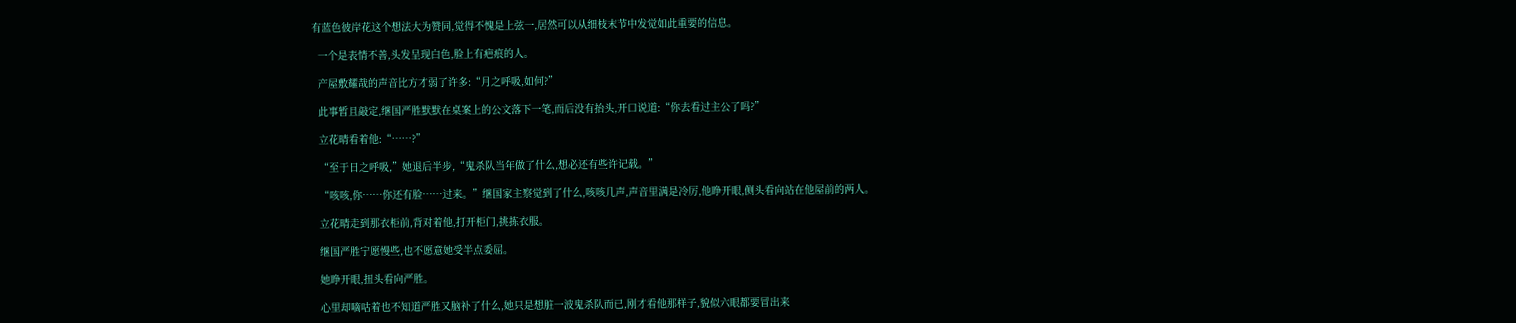有蓝色彼岸花这个想法大为赞同,觉得不愧是上弦一,居然可以从细枝末节中发觉如此重要的信息。

  一个是表情不善,头发呈现白色,脸上有疤痕的人。

  产屋敷耀哉的声音比方才弱了许多:“月之呼吸,如何?”

  此事暂且敲定,继国严胜默默在桌案上的公文落下一笔,而后没有抬头,开口说道:“你去看过主公了吗?”

  立花晴看着他:“……?”

  “至于日之呼吸,”她退后半步,“鬼杀队当年做了什么,想必还有些许记载。”

  “咳咳,你……你还有脸……过来。”继国家主察觉到了什么,咳咳几声,声音里满是冷厉,他睁开眼,侧头看向站在他屋前的两人。

  立花晴走到那衣柜前,背对着他,打开柜门,挑拣衣服。

  继国严胜宁愿慢些,也不愿意她受半点委屈。

  她睁开眼,扭头看向严胜。

  心里却嘀咕着也不知道严胜又脑补了什么,她只是想脏一波鬼杀队而已,刚才看他那样子,貌似六眼都要冒出来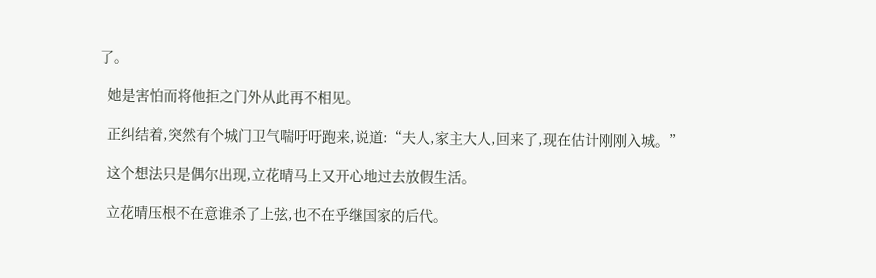了。

  她是害怕而将他拒之门外从此再不相见。

  正纠结着,突然有个城门卫气喘吁吁跑来,说道:“夫人,家主大人,回来了,现在估计刚刚入城。”

  这个想法只是偶尔出现,立花晴马上又开心地过去放假生活。

  立花晴压根不在意谁杀了上弦,也不在乎继国家的后代。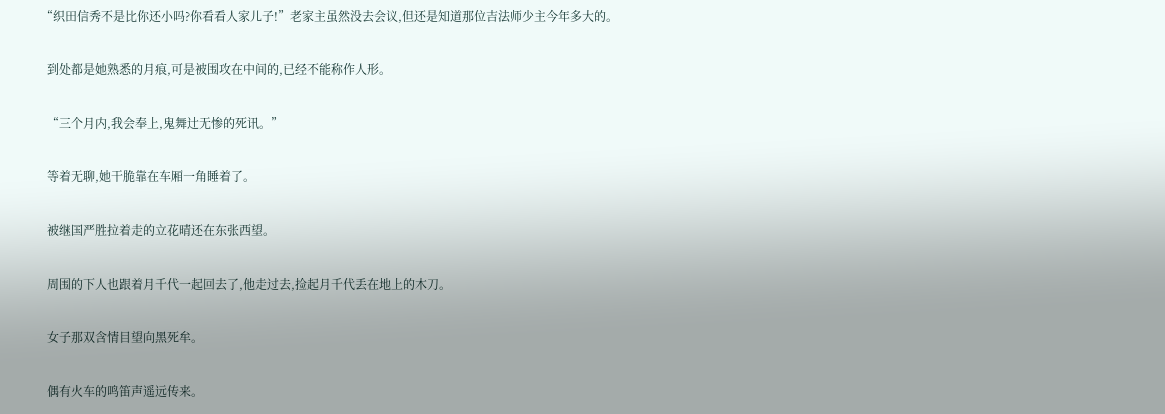“织田信秀不是比你还小吗?你看看人家儿子!”老家主虽然没去会议,但还是知道那位吉法师少主今年多大的。

  到处都是她熟悉的月痕,可是被围攻在中间的,已经不能称作人形。

  “三个月内,我会奉上,鬼舞辻无惨的死讯。”

  等着无聊,她干脆靠在车厢一角睡着了。

  被继国严胜拉着走的立花晴还在东张西望。

  周围的下人也跟着月千代一起回去了,他走过去,捡起月千代丢在地上的木刀。

  女子那双含情目望向黑死牟。

  偶有火车的鸣笛声遥远传来。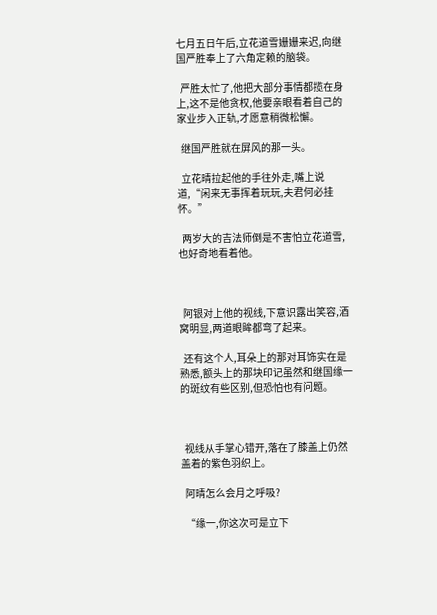七月五日午后,立花道雪姗姗来迟,向继国严胜奉上了六角定赖的脑袋。

  严胜太忙了,他把大部分事情都揽在身上,这不是他贪权,他要亲眼看着自己的家业步入正轨,才愿意稍微松懈。

  继国严胜就在屏风的那一头。

  立花晴拉起他的手往外走,嘴上说道,“闲来无事挥着玩玩,夫君何必挂怀。”

  两岁大的吉法师倒是不害怕立花道雪,也好奇地看着他。



  阿银对上他的视线,下意识露出笑容,酒窝明显,两道眼眸都弯了起来。

  还有这个人,耳朵上的那对耳饰实在是熟悉,额头上的那块印记虽然和继国缘一的斑纹有些区别,但恐怕也有问题。



  视线从手掌心错开,落在了膝盖上仍然盖着的紫色羽织上。

  阿晴怎么会月之呼吸?

  “缘一,你这次可是立下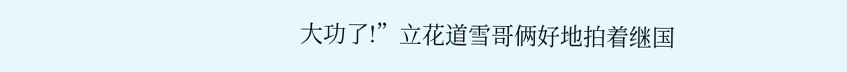大功了!”立花道雪哥俩好地拍着继国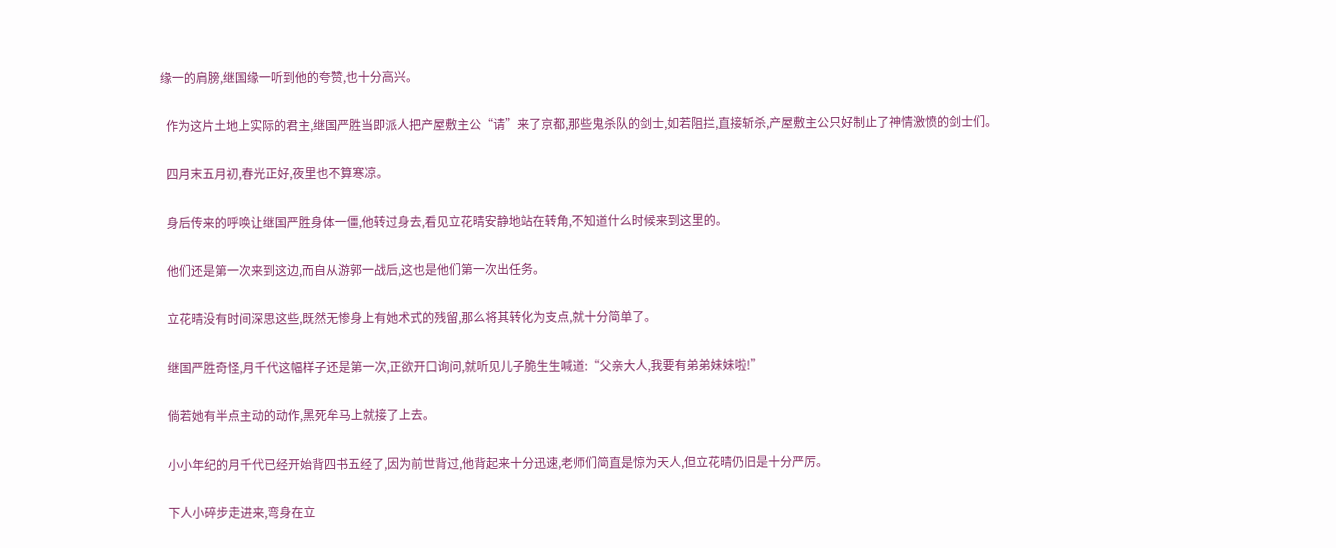缘一的肩膀,继国缘一听到他的夸赞,也十分高兴。

  作为这片土地上实际的君主,继国严胜当即派人把产屋敷主公“请”来了京都,那些鬼杀队的剑士,如若阻拦,直接斩杀,产屋敷主公只好制止了神情激愤的剑士们。

  四月末五月初,春光正好,夜里也不算寒凉。

  身后传来的呼唤让继国严胜身体一僵,他转过身去,看见立花晴安静地站在转角,不知道什么时候来到这里的。

  他们还是第一次来到这边,而自从游郭一战后,这也是他们第一次出任务。

  立花晴没有时间深思这些,既然无惨身上有她术式的残留,那么将其转化为支点,就十分简单了。

  继国严胜奇怪,月千代这幅样子还是第一次,正欲开口询问,就听见儿子脆生生喊道:“父亲大人,我要有弟弟妹妹啦!”

  倘若她有半点主动的动作,黑死牟马上就接了上去。

  小小年纪的月千代已经开始背四书五经了,因为前世背过,他背起来十分迅速,老师们简直是惊为天人,但立花晴仍旧是十分严厉。

  下人小碎步走进来,弯身在立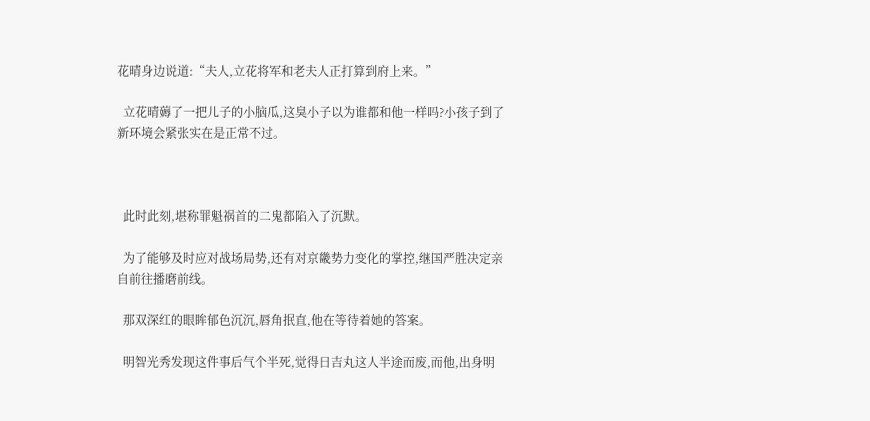花晴身边说道:“夫人,立花将军和老夫人正打算到府上来。”

  立花晴薅了一把儿子的小脑瓜,这臭小子以为谁都和他一样吗?小孩子到了新环境会紧张实在是正常不过。



  此时此刻,堪称罪魁祸首的二鬼都陷入了沉默。

  为了能够及时应对战场局势,还有对京畿势力变化的掌控,继国严胜决定亲自前往播磨前线。

  那双深红的眼眸郁色沉沉,唇角抿直,他在等待着她的答案。

  明智光秀发现这件事后气个半死,觉得日吉丸这人半途而废,而他,出身明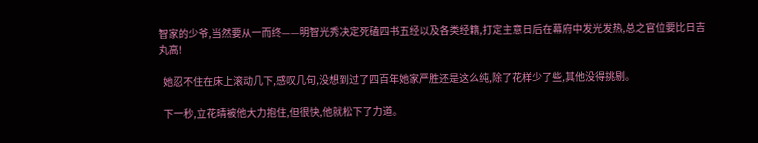智家的少爷,当然要从一而终——明智光秀决定死磕四书五经以及各类经籍,打定主意日后在幕府中发光发热,总之官位要比日吉丸高!

  她忍不住在床上滚动几下,感叹几句,没想到过了四百年她家严胜还是这么纯,除了花样少了些,其他没得挑剔。

  下一秒,立花晴被他大力抱住,但很快,他就松下了力道。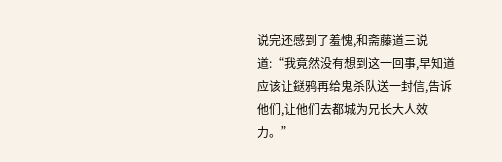说完还感到了羞愧,和斋藤道三说道:“我竟然没有想到这一回事,早知道应该让鎹鸦再给鬼杀队送一封信,告诉他们,让他们去都城为兄长大人效力。”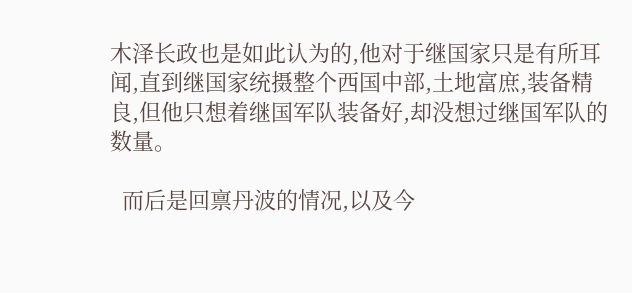木泽长政也是如此认为的,他对于继国家只是有所耳闻,直到继国家统摄整个西国中部,土地富庶,装备精良,但他只想着继国军队装备好,却没想过继国军队的数量。

  而后是回禀丹波的情况,以及今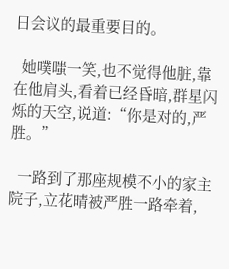日会议的最重要目的。

  她噗嗤一笑,也不觉得他脏,靠在他肩头,看着已经昏暗,群星闪烁的天空,说道:“你是对的,严胜。”

  一路到了那座规模不小的家主院子,立花晴被严胜一路牵着,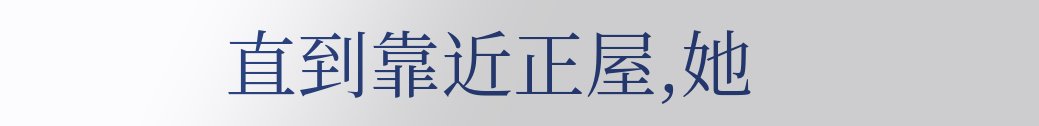直到靠近正屋,她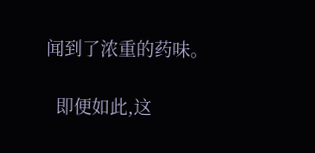闻到了浓重的药味。

  即便如此,这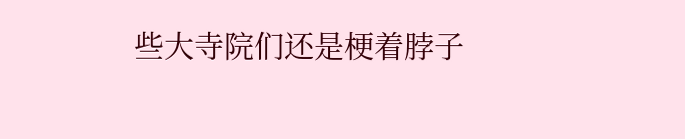些大寺院们还是梗着脖子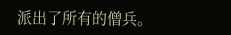派出了所有的僧兵。